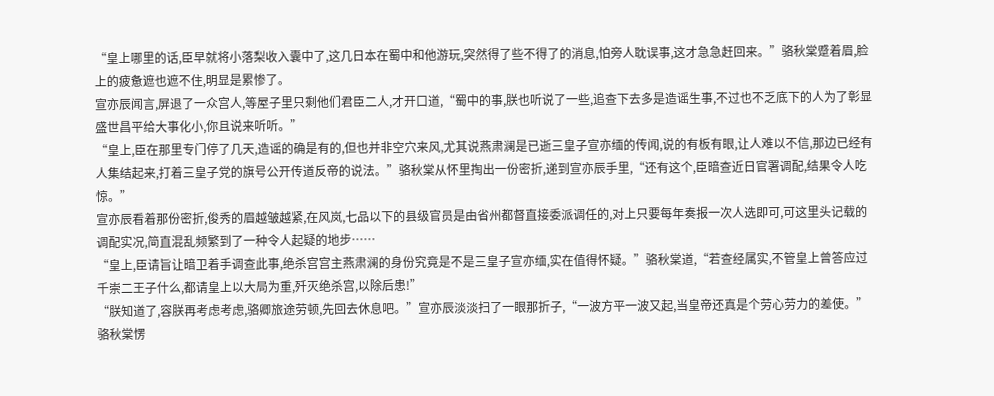“皇上哪里的话,臣早就将小落梨收入囊中了,这几日本在蜀中和他游玩,突然得了些不得了的消息,怕旁人耽误事,这才急急赶回来。”骆秋棠蹙着眉,脸上的疲惫遮也遮不住,明显是累惨了。
宣亦辰闻言,屏退了一众宫人,等屋子里只剩他们君臣二人,才开口道,“蜀中的事,朕也听说了一些,追查下去多是造谣生事,不过也不乏底下的人为了彰显盛世昌平给大事化小,你且说来听听。”
“皇上,臣在那里专门停了几天,造谣的确是有的,但也并非空穴来风,尤其说燕肃澜是已逝三皇子宣亦缅的传闻,说的有板有眼,让人难以不信,那边已经有人集结起来,打着三皇子党的旗号公开传道反帝的说法。”骆秋棠从怀里掏出一份密折,递到宣亦辰手里,“还有这个,臣暗查近日官署调配,结果令人吃惊。”
宣亦辰看着那份密折,俊秀的眉越皱越紧,在风岚,七品以下的县级官员是由省州都督直接委派调任的,对上只要每年奏报一次人选即可,可这里头记载的调配实况,简直混乱频繁到了一种令人起疑的地步……
“皇上,臣请旨让暗卫着手调查此事,绝杀宫宫主燕肃澜的身份究竟是不是三皇子宣亦缅,实在值得怀疑。”骆秋棠道,“若查经属实,不管皇上曾答应过千崇二王子什么,都请皇上以大局为重,歼灭绝杀宫,以除后患!”
“朕知道了,容朕再考虑考虑,骆卿旅途劳顿,先回去休息吧。”宣亦辰淡淡扫了一眼那折子,“一波方平一波又起,当皇帝还真是个劳心劳力的差使。”
骆秋棠愣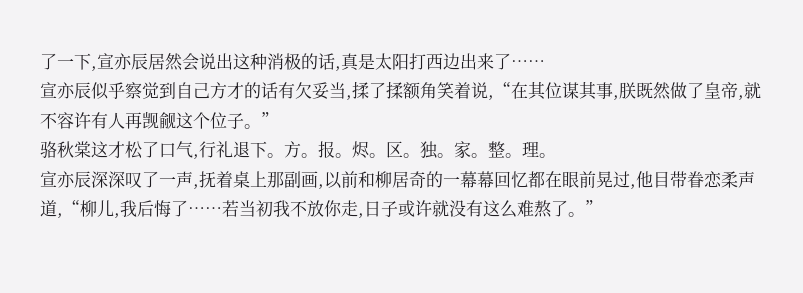了一下,宣亦辰居然会说出这种消极的话,真是太阳打西边出来了……
宣亦辰似乎察觉到自己方才的话有欠妥当,揉了揉额角笑着说,“在其位谋其事,朕既然做了皇帝,就不容许有人再觊觎这个位子。”
骆秋棠这才松了口气,行礼退下。方。报。烬。区。独。家。整。理。
宣亦辰深深叹了一声,抚着桌上那副画,以前和柳居奇的一幕幕回忆都在眼前晃过,他目带眷恋柔声道,“柳儿,我后悔了……若当初我不放你走,日子或许就没有这么难熬了。”